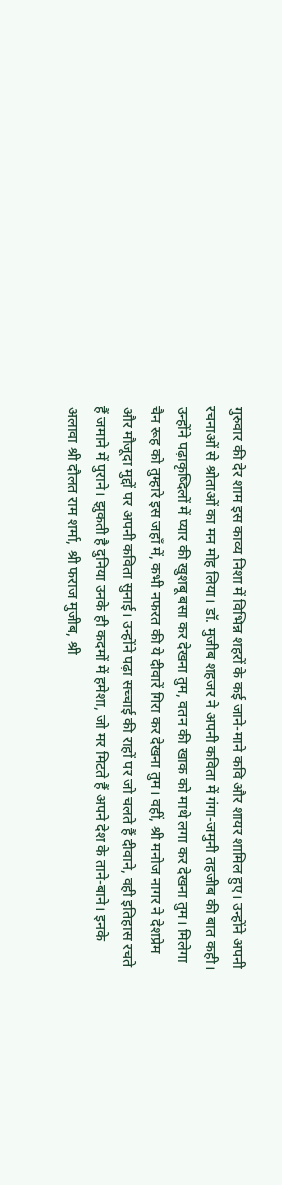गुरुवार की देर शाम इस काव्य निशा में विभिन्न शहरों के कई जाने-माने कवि और शायर शामिल हुए। उन्होंने अपनी रचनाओं से श्रोताओं का मन मोह लिया। डॉ. मुजीब शहजर ने अपनी कविता में गंगा-जमुनी तहजीब की बात कही।
उन्होंने पढ़ाकृष्दिलों में प्यार की खुशबू बसा कर देखना तुम, वतन की खाक को माथे लगा कर देखना तुम। मिलेगा चैन रूह को तुम्हारे इस जहाँ में, कभी नफरत की ये दीवारें गिरा कर देखना तुम। वहीं, श्री मनोज नागर ने देशप्रेम और मौजूदा मुद्दों पर अपनी कविता सुनाई। उन्होंने पढ़ा सच्चाई की राहों पर जो चलते हैं दीवाने, वही इतिहास रचते हैं जमाने में पुराने। झुकती है दुनिया उनके ही कदमों में हमेशा, जो मर मिटते हैं अपने देश के ताने-बाने। इनके अलावा श्री दौलत राम शर्मा, श्री फराज मुजीब, श्री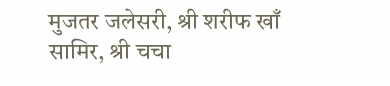मुजतर जलेसरी, श्री शरीफ खाँ सामिर, श्री चचा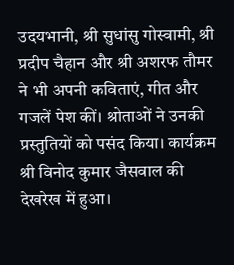उदयभानी, श्री सुधांसु गोस्वामी, श्री प्रदीप चैहान और श्री अशरफ तौमर ने भी अपनी कविताएं, गीत और गजलें पेश कीं। श्रोताओं ने उनकी प्रस्तुतियों को पसंद किया। कार्यक्रम श्री विनोद कुमार जैसवाल की देखरेख में हुआ।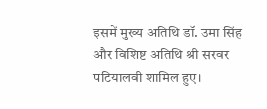इसमें मुख्य अतिथि डॉ. उमा सिंह और विशिष्ट अतिथि श्री सरवर पटियालवी शामिल हुए।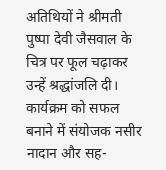अतिथियों ने श्रीमती पुष्पा देवी जैसवाल के चित्र पर फूल चढ़ाकर उन्हें श्रद्धांजलि दी। कार्यक्रम को सफल बनाने में संयोजक नसीर नादान और सह-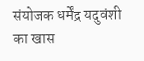संयोजक धर्मेंद्र यदुवंशी का खास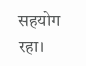सहयोग रहा।